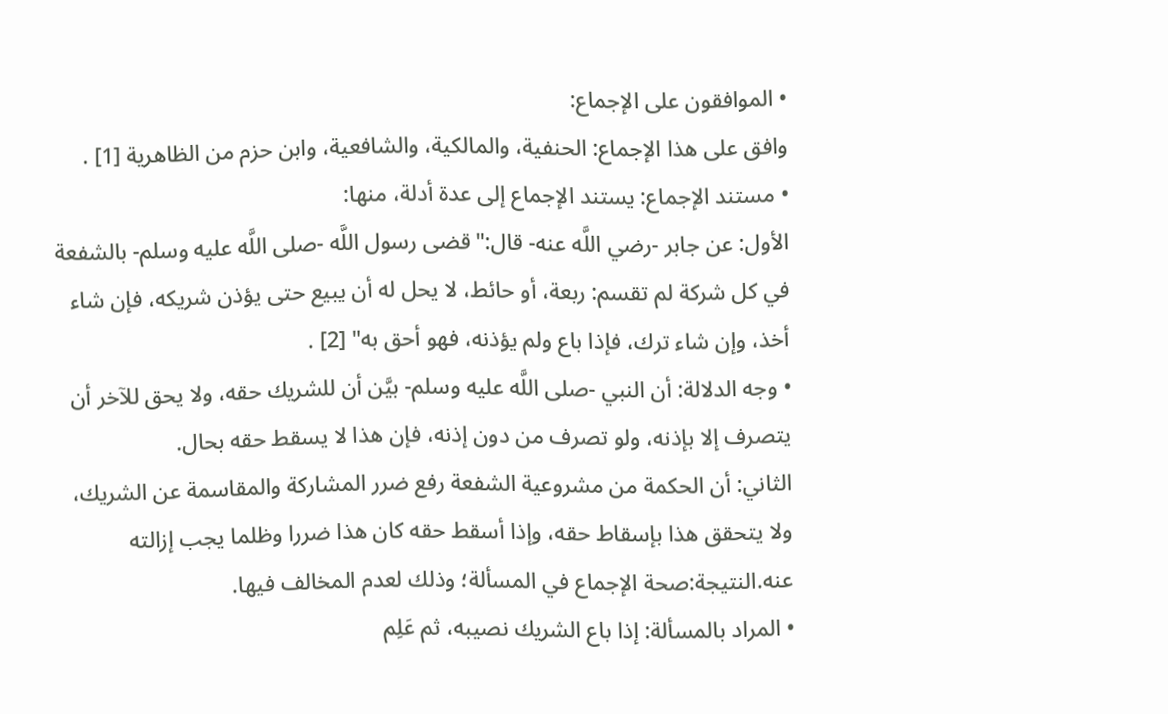• الموافقون على الإجماع:
وافق على هذا الإجماع: الحنفية، والمالكية، والشافعية، وابن حزم من الظاهرية [1] .
• مستند الإجماع: يستند الإجماع إلى عدة أدلة، منها:
الأول: عن جابر -رضي اللَّه عنه- قال:"قضى رسول اللَّه -صلى اللَّه عليه وسلم- بالشفعة في كل شركة لم تقسم: ربعة، أو حائط، لا يحل له أن يبيع حتى يؤذن شريكه، فإن شاء أخذ، وإن شاء ترك، فإذا باع ولم يؤذنه، فهو أحق به" [2] .
• وجه الدلالة: أن النبي -صلى اللَّه عليه وسلم- بيَّن أن للشريك حقه، ولا يحق للآخر أن يتصرف إلا بإذنه، ولو تصرف من دون إذنه، فإن هذا لا يسقط حقه بحال.
الثاني: أن الحكمة من مشروعية الشفعة رفع ضرر المشاركة والمقاسمة عن الشريك، ولا يتحقق هذا بإسقاط حقه، وإذا أسقط حقه كان هذا ضررا وظلما يجب إزالته عنه.النتيجة:صحة الإجماع في المسألة؛ وذلك لعدم المخالف فيها.
• المراد بالمسألة: إذا باع الشريك نصيبه، ثم عَلِم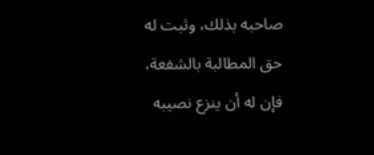صاحبه بذلك، وثبت له حق المطالبة بالشفعة، فإن له أن ينزع نصيبه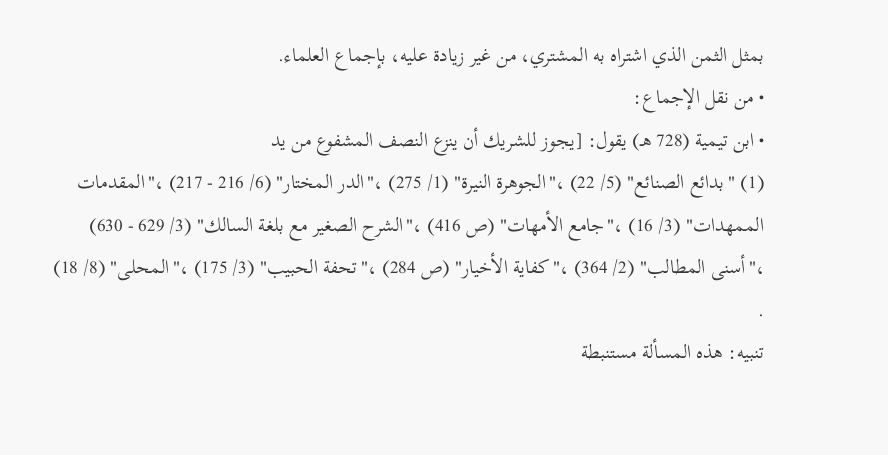بمثل الثمن الذي اشتراه به المشتري، من غير زيادة عليه، بإجماع العلماء.
• من نقل الإجماع:
• ابن تيمية (728 هـ) يقول: [يجوز للشريك أن ينزع النصف المشفوع من يد
(1) "بدائع الصنائع" (5/ 22) ،"الجوهرة النيرة" (1/ 275) ،"الدر المختار" (6/ 216 - 217) ،"المقدمات الممهدات" (3/ 16) ،"جامع الأمهات" (ص 416) ،"الشرح الصغير مع بلغة السالك" (3/ 629 - 630) ،"أسنى المطالب" (2/ 364) ،"كفاية الأخيار" (ص 284) ،"تحفة الحبيب" (3/ 175) ،"المحلى" (8/ 18) .
تنبيه: هذه المسألة مستنبطة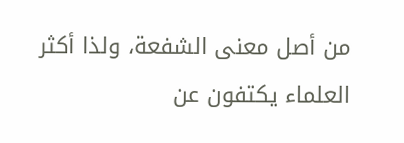من أصل معنى الشفعة، ولذا أكثر العلماء يكتفون عن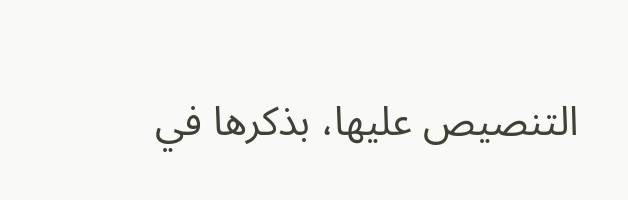التنصيص عليها، بذكرها في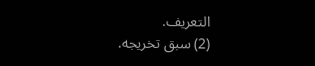التعريف.
(2) سبق تخريجه.